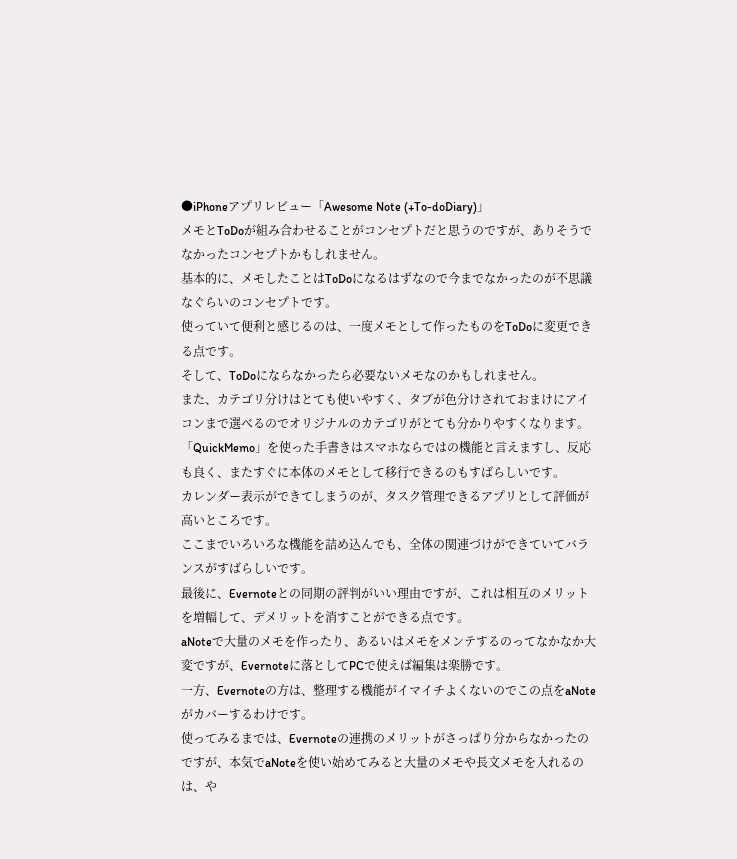●iPhoneアプリレビュー「Awesome Note (+To-doDiary)」
メモとToDoが組み合わせることがコンセプトだと思うのですが、ありそうでなかったコンセプトかもしれません。
基本的に、メモしたことはToDoになるはずなので今までなかったのが不思議なぐらいのコンセプトです。
使っていて便利と感じるのは、一度メモとして作ったものをToDoに変更できる点です。
そして、ToDoにならなかったら必要ないメモなのかもしれません。
また、カテゴリ分けはとても使いやすく、タブが色分けされておまけにアイコンまで選べるのでオリジナルのカテゴリがとても分かりやすくなります。
「QuickMemo」を使った手書きはスマホならではの機能と言えますし、反応も良く、またすぐに本体のメモとして移行できるのもすばらしいです。
カレンダー表示ができてしまうのが、タスク管理できるアプリとして評価が高いところです。
ここまでいろいろな機能を詰め込んでも、全体の関連づけができていてバランスがすばらしいです。
最後に、Evernoteとの同期の評判がいい理由ですが、これは相互のメリットを増幅して、デメリットを消すことができる点です。
aNoteで大量のメモを作ったり、あるいはメモをメンテするのってなかなか大変ですが、Evernoteに落としてPCで使えば編集は楽勝です。
一方、Evernoteの方は、整理する機能がイマイチよくないのでこの点をaNoteがカバーするわけです。
使ってみるまでは、Evernoteの連携のメリットがさっぱり分からなかったのですが、本気でaNoteを使い始めてみると大量のメモや長文メモを入れるのは、や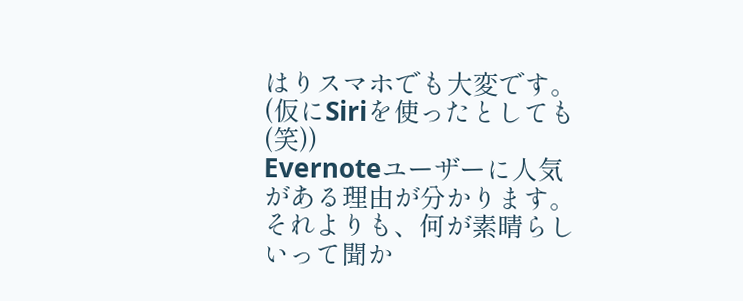はりスマホでも大変です。
(仮にSiriを使ったとしても(笑))
Evernoteユーザーに人気がある理由が分かります。
それよりも、何が素晴らしいって聞か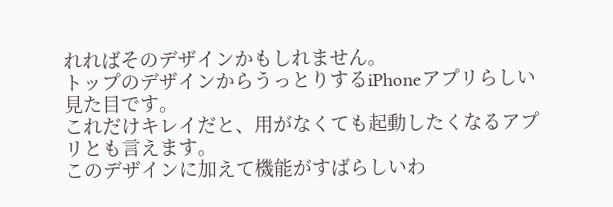れればそのデザインかもしれません。
トップのデザインからうっとりするiPhoneアプリらしい見た目です。
これだけキレイだと、用がなくても起動したくなるアプリとも言えます。
このデザインに加えて機能がすばらしいわ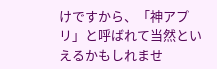けですから、「神アプリ」と呼ばれて当然といえるかもしれませ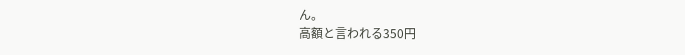ん。
高額と言われる350円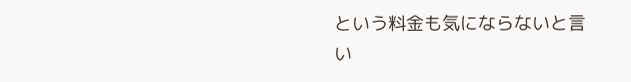という料金も気にならないと言い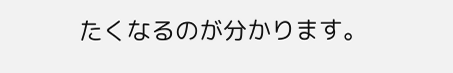たくなるのが分かります。